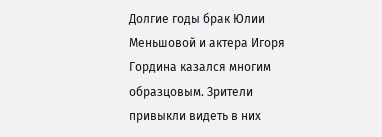Долгие годы брак Юлии Меньшовой и актера Игоря Гордина казался многим образцовым. Зрители привыкли видеть в них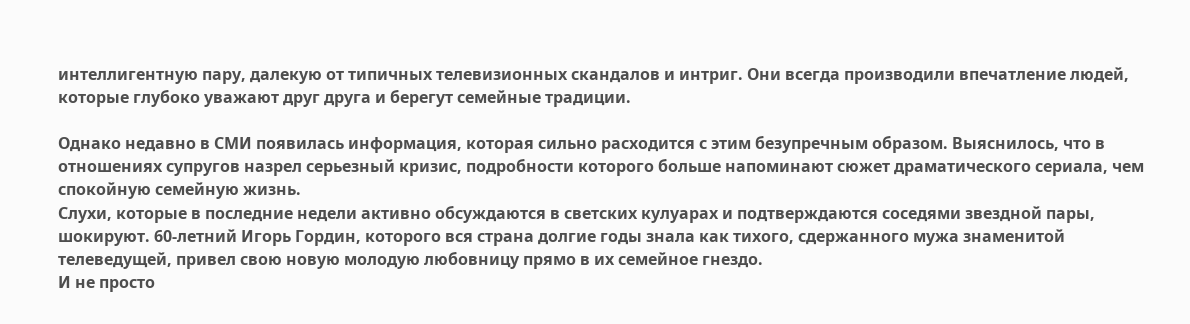интеллигентную пару, далекую от типичных телевизионных скандалов и интриг. Они всегда производили впечатление людей, которые глубоко уважают друг друга и берегут семейные традиции.

Однако недавно в СМИ появилась информация, которая сильно расходится с этим безупречным образом. Выяснилось, что в отношениях супругов назрел серьезный кризис, подробности которого больше напоминают сюжет драматического сериала, чем спокойную семейную жизнь.
Слухи, которые в последние недели активно обсуждаются в светских кулуарах и подтверждаются соседями звездной пары, шокируют. 60-летний Игорь Гордин, которого вся страна долгие годы знала как тихого, сдержанного мужа знаменитой телеведущей, привел свою новую молодую любовницу прямо в их семейное гнездо.
И не просто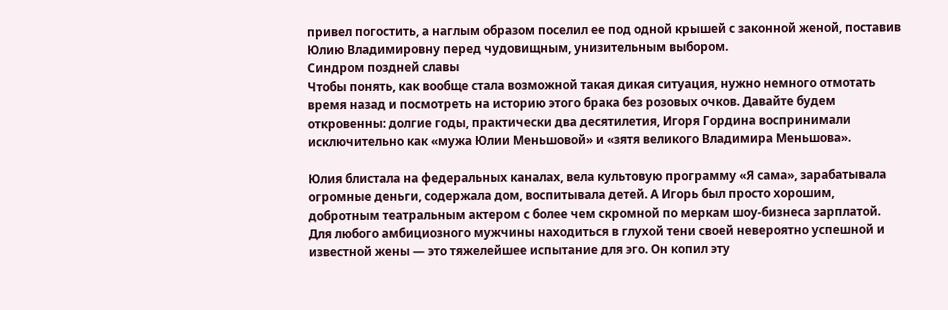привел погостить, а наглым образом поселил ее под одной крышей с законной женой, поставив Юлию Владимировну перед чудовищным, унизительным выбором.
Синдром поздней славы
Чтобы понять, как вообще стала возможной такая дикая ситуация, нужно немного отмотать время назад и посмотреть на историю этого брака без розовых очков. Давайте будем откровенны: долгие годы, практически два десятилетия, Игоря Гордина воспринимали исключительно как «мужа Юлии Меньшовой» и «зятя великого Владимира Меньшова».

Юлия блистала на федеральных каналах, вела культовую программу «Я сама», зарабатывала огромные деньги, содержала дом, воспитывала детей. А Игорь был просто хорошим, добротным театральным актером с более чем скромной по меркам шоу-бизнеса зарплатой.
Для любого амбициозного мужчины находиться в глухой тени своей невероятно успешной и известной жены — это тяжелейшее испытание для эго. Он копил эту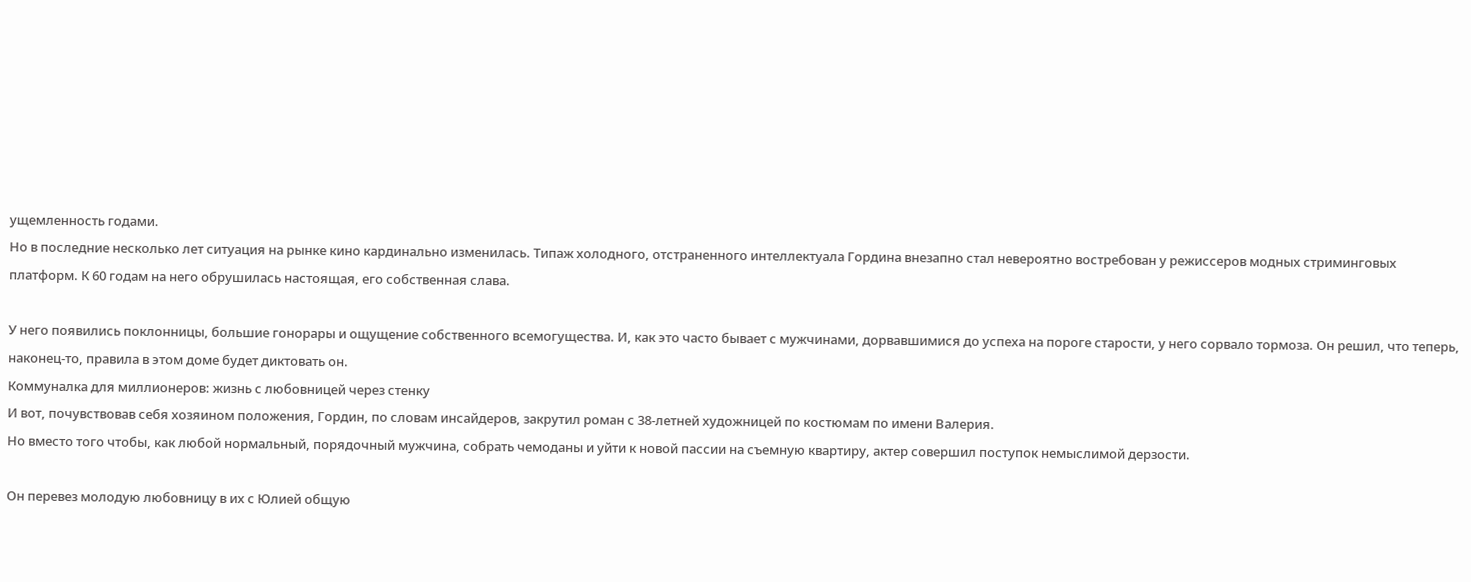ущемленность годами.
Но в последние несколько лет ситуация на рынке кино кардинально изменилась. Типаж холодного, отстраненного интеллектуала Гордина внезапно стал невероятно востребован у режиссеров модных стриминговых платформ. К 60 годам на него обрушилась настоящая, его собственная слава.

У него появились поклонницы, большие гонорары и ощущение собственного всемогущества. И, как это часто бывает с мужчинами, дорвавшимися до успеха на пороге старости, у него сорвало тормоза. Он решил, что теперь, наконец-то, правила в этом доме будет диктовать он.
Коммуналка для миллионеров: жизнь с любовницей через стенку
И вот, почувствовав себя хозяином положения, Гордин, по словам инсайдеров, закрутил роман с 38-летней художницей по костюмам по имени Валерия.
Но вместо того чтобы, как любой нормальный, порядочный мужчина, собрать чемоданы и уйти к новой пассии на съемную квартиру, актер совершил поступок немыслимой дерзости.

Он перевез молодую любовницу в их с Юлией общую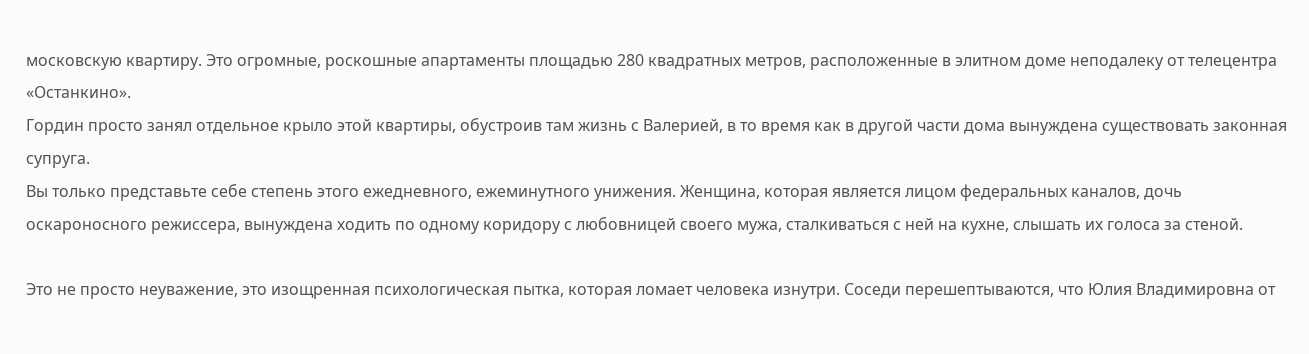московскую квартиру. Это огромные, роскошные апартаменты площадью 280 квадратных метров, расположенные в элитном доме неподалеку от телецентра «Останкино».
Гордин просто занял отдельное крыло этой квартиры, обустроив там жизнь с Валерией, в то время как в другой части дома вынуждена существовать законная супруга.
Вы только представьте себе степень этого ежедневного, ежеминутного унижения. Женщина, которая является лицом федеральных каналов, дочь оскароносного режиссера, вынуждена ходить по одному коридору с любовницей своего мужа, сталкиваться с ней на кухне, слышать их голоса за стеной.

Это не просто неуважение, это изощренная психологическая пытка, которая ломает человека изнутри. Соседи перешептываются, что Юлия Владимировна от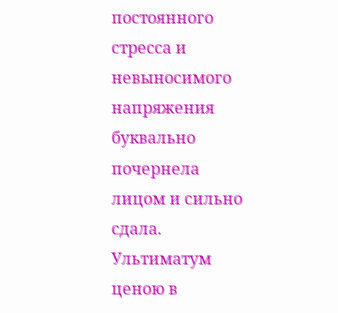постоянного стресса и невыносимого напряжения буквально почернела лицом и сильно сдала.
Ультиматум ценою в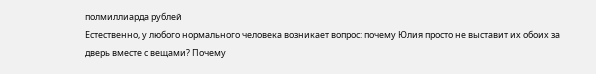полмиллиарда рублей
Естественно, у любого нормального человека возникает вопрос: почему Юлия просто не выставит их обоих за дверь вместе с вещами? Почему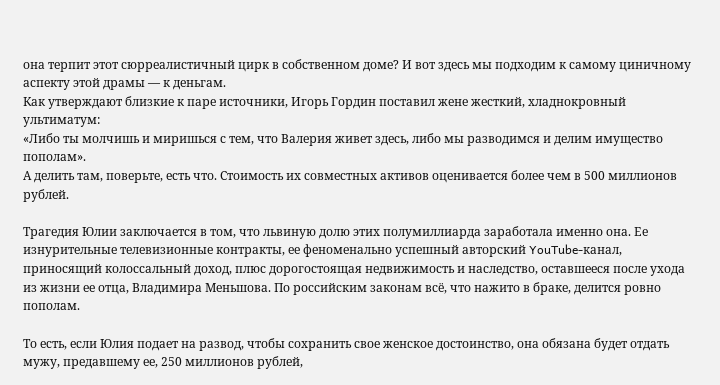она терпит этот сюрреалистичный цирк в собственном доме? И вот здесь мы подходим к самому циничному аспекту этой драмы — к деньгам.
Как утверждают близкие к паре источники, Игорь Гордин поставил жене жесткий, хладнокровный ультиматум:
«Либо ты молчишь и миришься с тем, что Валерия живет здесь, либо мы разводимся и делим имущество пополам».
А делить там, поверьте, есть что. Стоимость их совместных активов оценивается более чем в 500 миллионов рублей.

Трагедия Юлии заключается в том, что львиную долю этих полумиллиарда заработала именно она. Ее изнурительные телевизионные контракты, ее феноменально успешный авторский YouTube-канал, приносящий колоссальный доход, плюс дорогостоящая недвижимость и наследство, оставшееся после ухода из жизни ее отца, Владимира Меньшова. По российским законам всё, что нажито в браке, делится ровно пополам.

То есть, если Юлия подает на развод, чтобы сохранить свое женское достоинство, она обязана будет отдать мужу, предавшему ее, 250 миллионов рублей,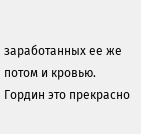заработанных ее же потом и кровью. Гордин это прекрасно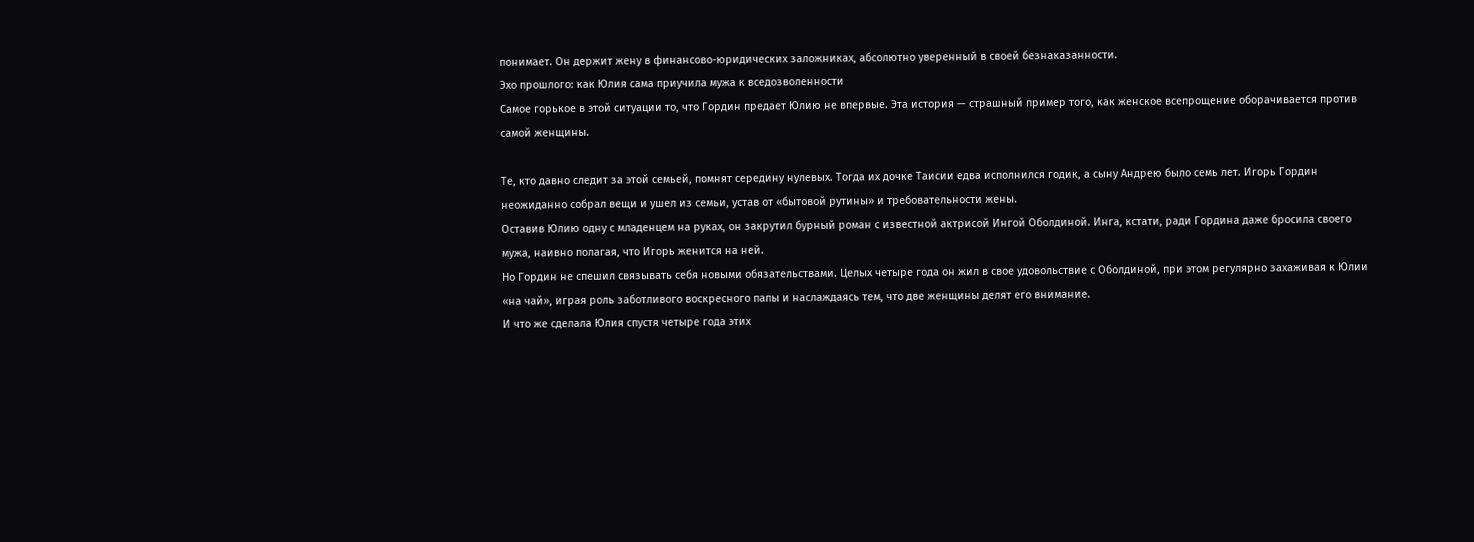понимает. Он держит жену в финансово-юридических заложниках, абсолютно уверенный в своей безнаказанности.
Эхо прошлого: как Юлия сама приучила мужа к вседозволенности
Самое горькое в этой ситуации то, что Гордин предает Юлию не впервые. Эта история — страшный пример того, как женское всепрощение оборачивается против самой женщины.

Те, кто давно следит за этой семьей, помнят середину нулевых. Тогда их дочке Таисии едва исполнился годик, а сыну Андрею было семь лет. Игорь Гордин неожиданно собрал вещи и ушел из семьи, устав от «бытовой рутины» и требовательности жены.
Оставив Юлию одну с младенцем на руках, он закрутил бурный роман с известной актрисой Ингой Оболдиной. Инга, кстати, ради Гордина даже бросила своего мужа, наивно полагая, что Игорь женится на ней.
Но Гордин не спешил связывать себя новыми обязательствами. Целых четыре года он жил в свое удовольствие с Оболдиной, при этом регулярно захаживая к Юлии «на чай», играя роль заботливого воскресного папы и наслаждаясь тем, что две женщины делят его внимание.
И что же сделала Юлия спустя четыре года этих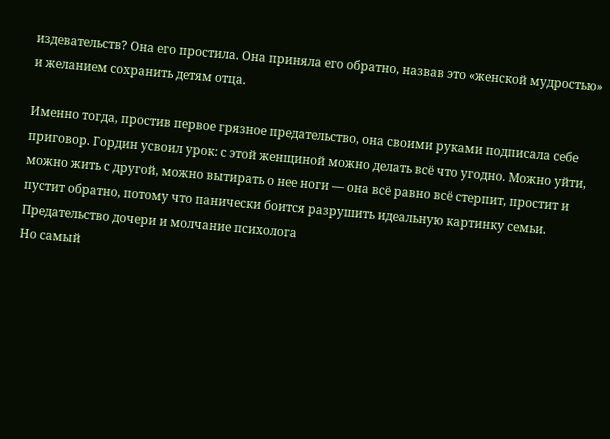издевательств? Она его простила. Она приняла его обратно, назвав это «женской мудростью» и желанием сохранить детям отца.

Именно тогда, простив первое грязное предательство, она своими руками подписала себе приговор. Гордин усвоил урок: с этой женщиной можно делать всё что угодно. Можно уйти, можно жить с другой, можно вытирать о нее ноги — она всё равно всё стерпит, простит и пустит обратно, потому что панически боится разрушить идеальную картинку семьи.
Предательство дочери и молчание психолога
Но самый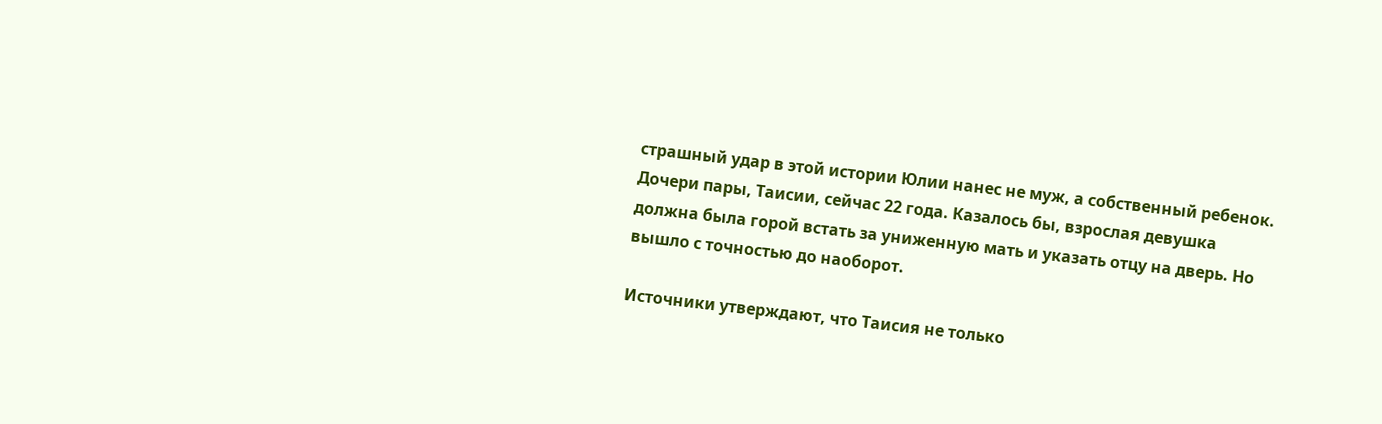страшный удар в этой истории Юлии нанес не муж, а собственный ребенок. Дочери пары, Таисии, сейчас 22 года. Казалось бы, взрослая девушка должна была горой встать за униженную мать и указать отцу на дверь. Но вышло с точностью до наоборот.

Источники утверждают, что Таисия не только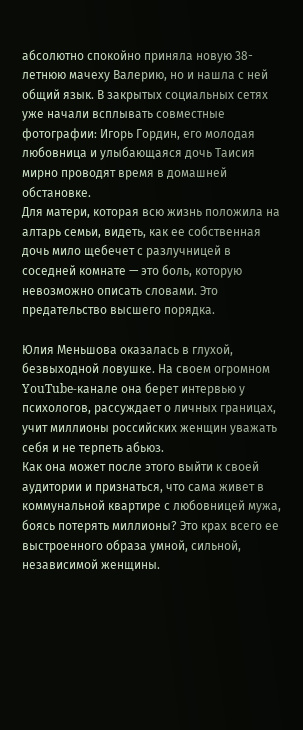абсолютно спокойно приняла новую 38-летнюю мачеху Валерию, но и нашла с ней общий язык. В закрытых социальных сетях уже начали всплывать совместные фотографии: Игорь Гордин, его молодая любовница и улыбающаяся дочь Таисия мирно проводят время в домашней обстановке.
Для матери, которая всю жизнь положила на алтарь семьи, видеть, как ее собственная дочь мило щебечет с разлучницей в соседней комнате — это боль, которую невозможно описать словами. Это предательство высшего порядка.

Юлия Меньшова оказалась в глухой, безвыходной ловушке. На своем огромном YouTube-канале она берет интервью у психологов, рассуждает о личных границах, учит миллионы российских женщин уважать себя и не терпеть абьюз.
Как она может после этого выйти к своей аудитории и признаться, что сама живет в коммунальной квартире с любовницей мужа, боясь потерять миллионы? Это крах всего ее выстроенного образа умной, сильной, независимой женщины.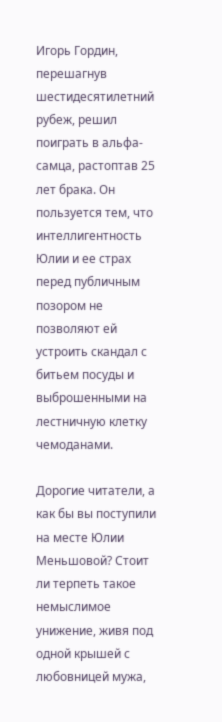Игорь Гордин, перешагнув шестидесятилетний рубеж, решил поиграть в альфа-самца, растоптав 25 лет брака. Он пользуется тем, что интеллигентность Юлии и ее страх перед публичным позором не позволяют ей устроить скандал с битьем посуды и выброшенными на лестничную клетку чемоданами.

Дорогие читатели, а как бы вы поступили на месте Юлии Меньшовой? Стоит ли терпеть такое немыслимое унижение, живя под одной крышей с любовницей мужа,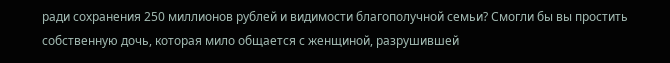ради сохранения 250 миллионов рублей и видимости благополучной семьи? Смогли бы вы простить собственную дочь, которая мило общается с женщиной, разрушившей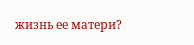жизнь ее матери?